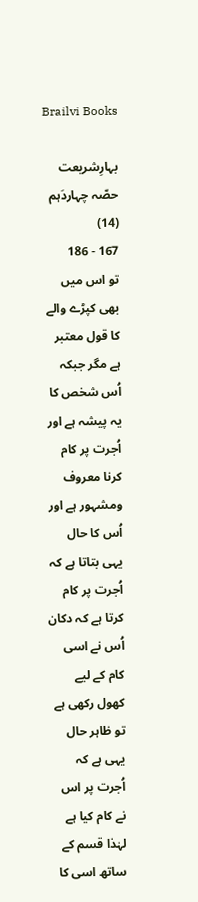Brailvi Books

بہارِشریعت حصّہ چہاردَہم (14)
167 - 186
تو اس میں بھی کپڑے والے کا قول معتبر ہے مگر جبکہ اُس شخص کا یہ پیشہ ہے اور اُجرت پر کام کرنا معروف ومشہور ہے اور اُس کا حال یہی بتاتا ہے کہ اُجرت پر کام کرتا ہے کہ دکان اُس نے اسی کام کے لیے کھول رکھی ہے تو ظاہر حال یہی ہے کہ اُجرت پر اس نے کام کیا ہے لہٰذا قسم کے ساتھ اسی کا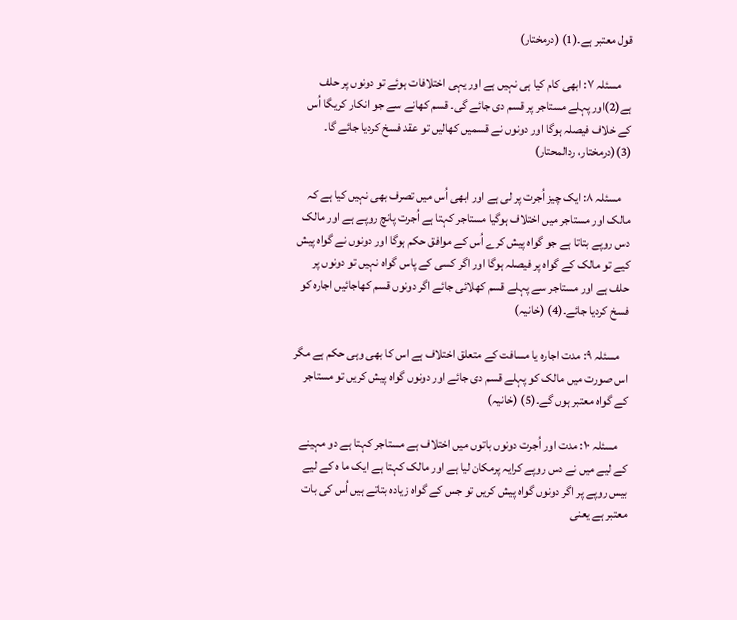قول معتبر ہے۔(1) (درمختار)

    مسئلہ ۷: ابھی کام کیا ہی نہیں ہے اور یہی اختلافات ہوئے تو دونوں پر حلف ہے(2)اور پہلے مستاجر پر قسم دی جائے گی۔ قسم کھانے سے جو انکار کریگا اُس کے خلاف فیصلہ ہوگا اور دونوں نے قسمیں کھالیں تو عقد فسخ کردیا جائے گا۔ (3)(درمختار، ردالمحتار)

    مسئلہ ۸: ایک چیز اُجرت پر لی ہے اور ابھی اُس میں تصرف بھی نہیں کیا ہے کہ مالک اور مستاجر میں اختلاف ہوگیا مستاجر کہتا ہے اُجرت پانچ روپے ہے اور مالک دس روپے بتاتا ہے جو گواہ پیش کرے اُس کے موافق حکم ہوگا اور دونوں نے گواہ پیش کیے تو مالک کے گواہ پر فیصلہ ہوگا اور اگر کسی کے پاس گواہ نہیں تو دونوں پر حلف ہے اور مستاجر سے پہلے قسم کھلائی جائے اگر دونوں قسم کھاجائیں اجارہ کو فسخ کردیا جائے۔(4) (خانیہ)

    مسئلہ ۹: مدت اجارہ یا مسافت کے متعلق اختلاف ہے اس کا بھی وہی حکم ہے مگر اس صورت میں مالک کو پہلے قسم دی جائے اور دونوں گواہ پیش کریں تو مستاجر کے گواہ معتبر ہوں گے۔(5) (خانیہ)

    مسئلہ ۱۰: مدت اور اُجرت دونوں باتوں میں اختلاف ہے مستاجر کہتا ہے دو مہینے کے لیے میں نے دس روپے کرایہ پرمکان لیا ہے اور مالک کہتا ہے ایک ما ہ کے لیے بیس روپے پر اگر دونوں گواہ پیش کریں تو جس کے گواہ زیادہ بتاتے ہیں اُس کی بات معتبر ہے یعنی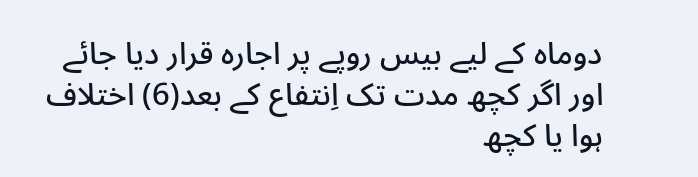دوماہ کے لیے بیس روپے پر اجارہ قرار دیا جائے اور اگر کچھ مدت تک اِنتفاع کے بعد(6) اختلاف ہوا یا کچھ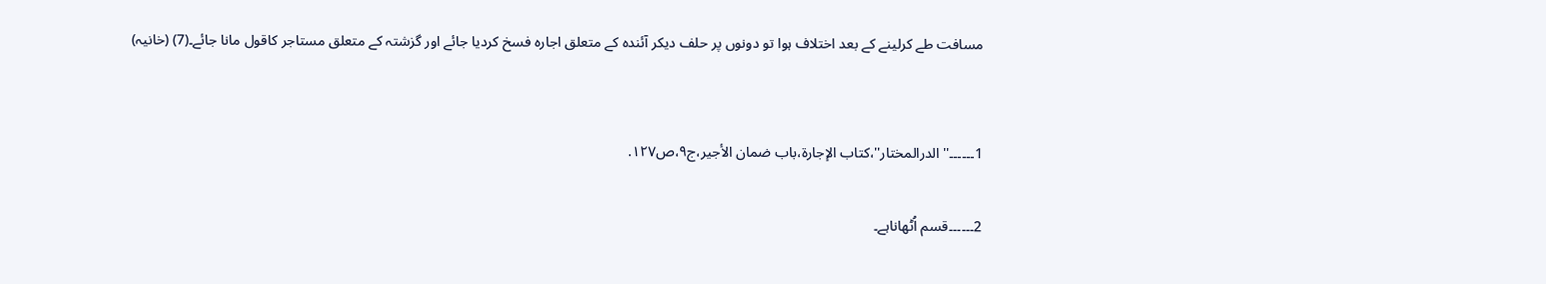مسافت طے کرلینے کے بعد اختلاف ہوا تو دونوں پر حلف دیکر آئندہ کے متعلق اجارہ فسخ کردیا جائے اور گزشتہ کے متعلق مستاجر کاقول مانا جائے۔(7) (خانیہ)


1۔۔۔۔۔۔''الدرالمختار''،کتاب الإجارۃ،باب ضمان الأجیر،ج۹،ص۱۲۷.

2۔۔۔۔۔۔قسم اُٹھاناہے۔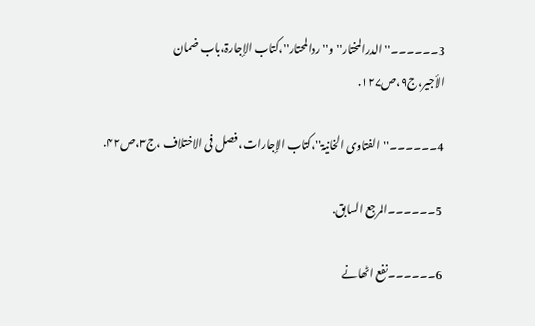3۔۔۔۔۔۔''الدرالمختار''و''ردالمحتار''،کتاب الإجارۃ،باب ضمان الأجیر،ج۹،ص۱۲۷.

4۔۔۔۔۔۔''الفتاوی الخانیۃ''،کتاب الإجارات، فصل فی الاختلاف ،ج۳،ص۴۲.

5۔۔۔۔۔۔المرجع السابق.

6۔۔۔۔۔۔نفع اٹھانے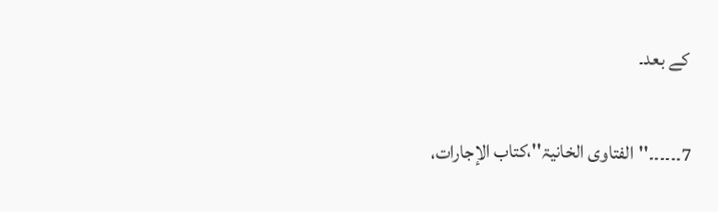کے بعد۔

7۔۔۔۔۔۔''الفتاوی الخانیۃ''،کتاب الإجارات،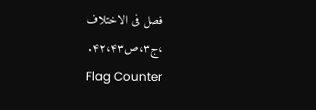فصل فی الاختلاف ،ج۳،ص۴۲،۴۳.
Flag Counter